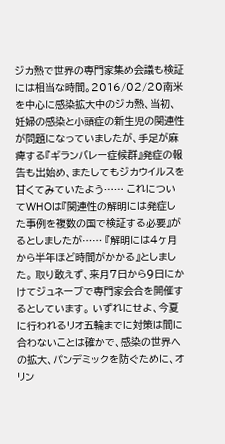ジカ熱で世界の専門家集め会議も検証には相当な時間。2016/02/20南米を中心に感染拡大中のジカ熱、当初、妊婦の感染と小頭症の新生児の関連性が問題になっていましたが、手足が麻痺する『ギランバレー症候群』発症の報告も出始め、またしてもジカウイルスを甘くてみていたよう…… これについてWHOは『関連性の解明には発症した事例を複数の国で検証する必要』がるとしましたが…… 『解明には4ヶ月から半年ほど時間がかかる』としました。 取り敢えず、来月7日から9日にかけてジュネーブで専門家会合を開催するとしています。 いずれにせよ、今夏に行われるリオ五輪までに対策は間に合わないことは確かで、感染の世界への拡大、パンデミックを防ぐために、オリン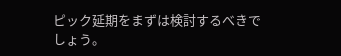ピック延期をまずは検討するべきでしょう。